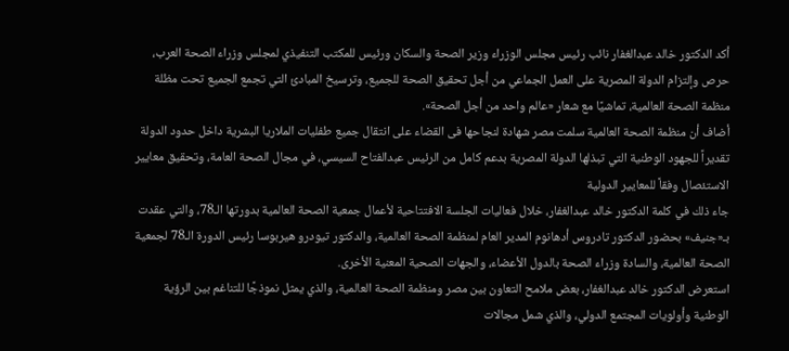أكد الدكتور خالد عبدالغفار نائب رئيس مجلس الوزراء وزير الصحة والسكان ورئيس للمكتب التنفيذي لمجلس وزراء الصحة العرب، حرص وإلتزام الدولة المصرية على العمل الجماعي من أجل تحقيق الصحة للجميع، وترسيخ المبادئ التي تجمع الجميع تحت مظلة منظمة الصحة العالمية، تماشيًا مع شعار «عالم واحد من أجل الصحة».
أضاف أن منظمة الصحة العالمية سلمت مصر شهادة لنجاحها فى القضاء على انتقال جميع طفليات الملاريا البشرية داخل حدود الدولة
تقديراً للجهود الوطنية التي تبذلها الدولة المصرية بدعم كامل من الرئيس عبدالفتاح السيسي، في مجال الصحة العامة، وتحقيق معايير الاستئصال وفقاً للمعايير الدولية
جاء ذلك في كلمة الدكتور خالد عبدالغفار، خلال فعاليات الجلسة الافتتاحية لأعمال جمعية الصحة العالمية بدورتها الـ78، والتي عقدت بـ«جنيف» بحضور الدكتور تادروس أدهانوم المدير العام لمنظمة الصحة العالمية، والدكتور تيودرو هيربوسا رئيس الدورة الـ78 لجمعية الصحة العالمية، والسادة وزراء الصحة بالدول الأعضاء، والجهات الصحية المعنية الأخرى.
استعرض الدكتور خالد عبدالغفار، بعض ملامح التعاون بين مصر ومنظمة الصحة العالمية، والذي يمثل نموذجًا للتناغم بين الرؤية الوطنية وأولويات المجتمع الدولي، والذي شمل مجالات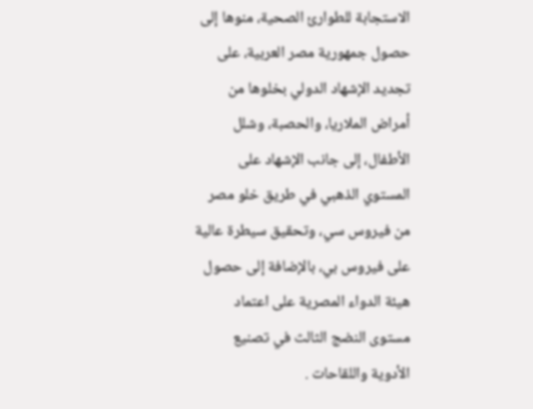الاستجابة للطوارئ الصحية، منوها إلى حصول جمهورية مصر العربية، على تجديد الإشهاد الدولي بخلوها من أمراض الملاريا، والحصبة، وشلل الأطفال، إلى جانب الإشهاد على المستوي الذهبي في طريق خلو مصر من فيروس سي، وتحقيق سيطرة عالية على فيروس بي، بالإضافة إلى حصول هيئة الدواء المصرية على اعتماد مستوى النضج الثالث في تصنيع الأدوية واللقاحات .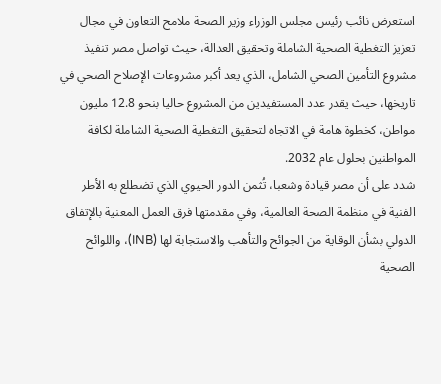استعرض نائب رئيس مجلس الوزراء وزير الصحة ملامح التعاون في مجال تعزيز التغطية الصحية الشاملة وتحقيق العدالة، حيث تواصل مصر تنفيذ مشروع التأمين الصحي الشامل، الذي يعد أكبر مشروعات الإصلاح الصحي في تاريخها، حيث يقدر عدد المستفيدين من المشروع حاليا بنحو 12.8 مليون مواطن، كخطوة هامة في الاتجاه لتحقيق التغطية الصحية الشاملة لكافة المواطنين بحلول عام 2032.
شدد على أن مصر قيادة وشعبا، تُثمن الدور الحيوي الذي تضطلع به الأطر الفنية في منظمة الصحة العالمية، وفي مقدمتها فرق العمل المعنية بالإتفاق الدولي بشأن الوقاية من الجوائح والتأهب والاستجابة لها (INB)، واللوائح الصحية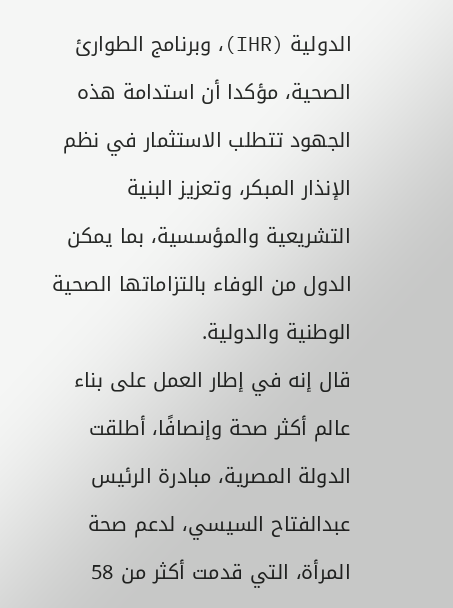الدولية (IHR)، وبرنامج الطوارئ الصحية، مؤكدا أن استدامة هذه الجهود تتطلب الاستثمار في نظم الإنذار المبكر، وتعزيز البنية التشريعية والمؤسسية، بما يمكن الدول من الوفاء بالتزاماتها الصحية الوطنية والدولية.
قال إنه في إطار العمل على بناء عالم أكثر صحة وإنصافًا، أطلقت الدولة المصرية، مبادرة الرئيس عبدالفتاح السيسي، لدعم صحة المرأة، التي قدمت أكثر من 58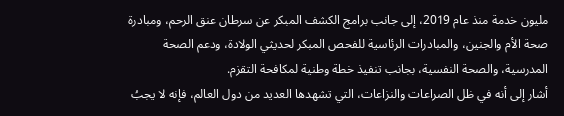مليون خدمة منذ عام 2019، إلى جانب برامج الكشف المبكر عن سرطان عنق الرحم، ومبادرة صحة الأم والجنين، والمبادرات الرئاسية للفحص المبكر لحديثي الولادة، ودعم الصحة المدرسية، والصحة النفسية، بجانب تنفيذ خطة وطنية لمكافحة التقزم.
أشار إلى أنه في ظل الصراعات والنزاعات، التي تشهدها العديد من دول العالم، فإنه لا يجبُ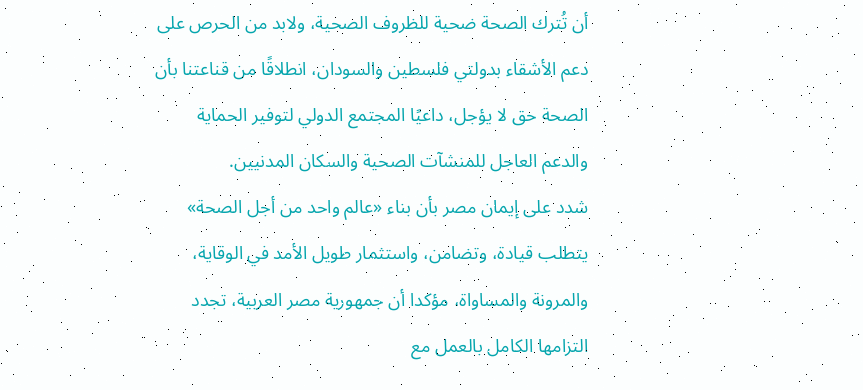أن تُترك الصحة ضحية للظروف الصحية، ولابد من الحرص على دعم الأشقاء بدولتي فلسطين والسودان، انطلاقًا من قناعتنا بأن الصحة حق لا يؤجل، داعيًا المجتمع الدولي لتوفير الحماية والدعم العاجل للمنشآت الصحية والسكان المدنيين.
شدد على إيمان مصر بأن بناء «عالم واحد من أجل الصحة» يتطلب قيادة، وتضامن، واستثمار طويل الأمد في الوقاية، والمرونة والمساواة، مؤكدا أن جمهورية مصر العربية، تجدد التزامها الكامل بالعمل مع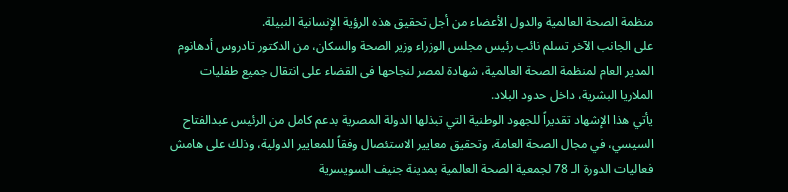منظمة الصحة العالمية والدول الأعضاء من أجل تحقيق هذه الرؤية الإنسانية النبيلة.
على الجانب الآخر تسلم نائب رئيس مجلس الوزراء وزير الصحة والسكان، من الدكتور تادروس أدهانوم المدير العام لمنظمة الصحة العالمية، شهادة لمصر لنجاحها فى القضاء على انتقال جميع طفليات الملاريا البشرية، داخل حدود البلاد.
يأتي هذا الإشهاد تقديراً للجهود الوطنية التي تبذلها الدولة المصرية بدعم كامل من الرئيس عبدالفتاح السيسي، في مجال الصحة العامة، وتحقيق معايير الاستئصال وفقاً للمعايير الدولية، وذلك على هامش فعاليات الدورة الـ 78 لجمعية الصحة العالمية بمدينة جنيف السويسرية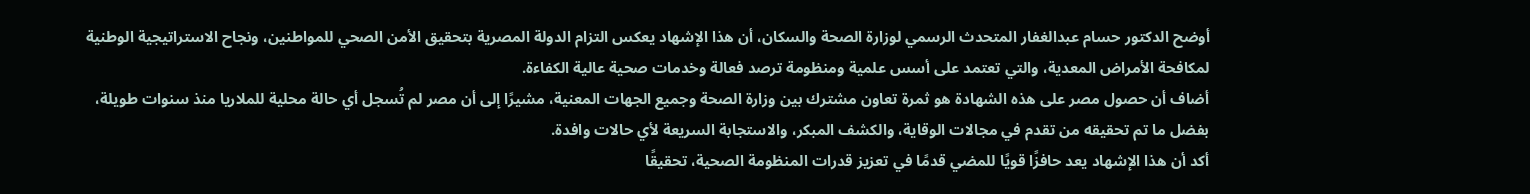أوضح الدكتور حسام عبدالغفار المتحدث الرسمي لوزارة الصحة والسكان، أن هذا الإشهاد يعكس التزام الدولة المصرية بتحقيق الأمن الصحي للمواطنين، ونجاح الاستراتيجية الوطنية لمكافحة الأمراض المعدية، والتي تعتمد على أسس علمية ومنظومة ترصد فعالة وخدمات صحية عالية الكفاءة.
أضاف أن حصول مصر على هذه الشهادة هو ثمرة تعاون مشترك بين وزارة الصحة وجميع الجهات المعنية، مشيرًا إلى أن مصر لم تُسجل أي حالة محلية للملاريا منذ سنوات طويلة، بفضل ما تم تحقيقه من تقدم في مجالات الوقاية، والكشف المبكر، والاستجابة السريعة لأي حالات وافدة.
أكد أن هذا الإشهاد يعد حافزًا قويًا للمضي قدمًا في تعزيز قدرات المنظومة الصحية، تحقيقًا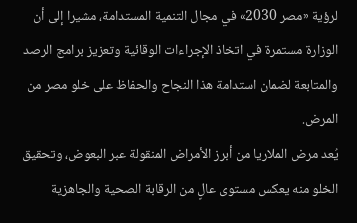لرؤية «مصر 2030» في مجال التنمية المستدامة، مشيرا إلى أن الوزارة مستمرة في اتخاذ الإجراءات الوقائية وتعزيز برامج الرصد والمتابعة لضمان استدامة هذا النجاح والحفاظ على خلو مصر من المرض.
يُعد مرض الملاريا من أبرز الأمراض المنقولة عبر البعوض، وتحقيق الخلو منه يعكس مستوى عالٍ من الرقابة الصحية والجاهزية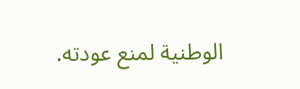الوطنية لمنع عودته.